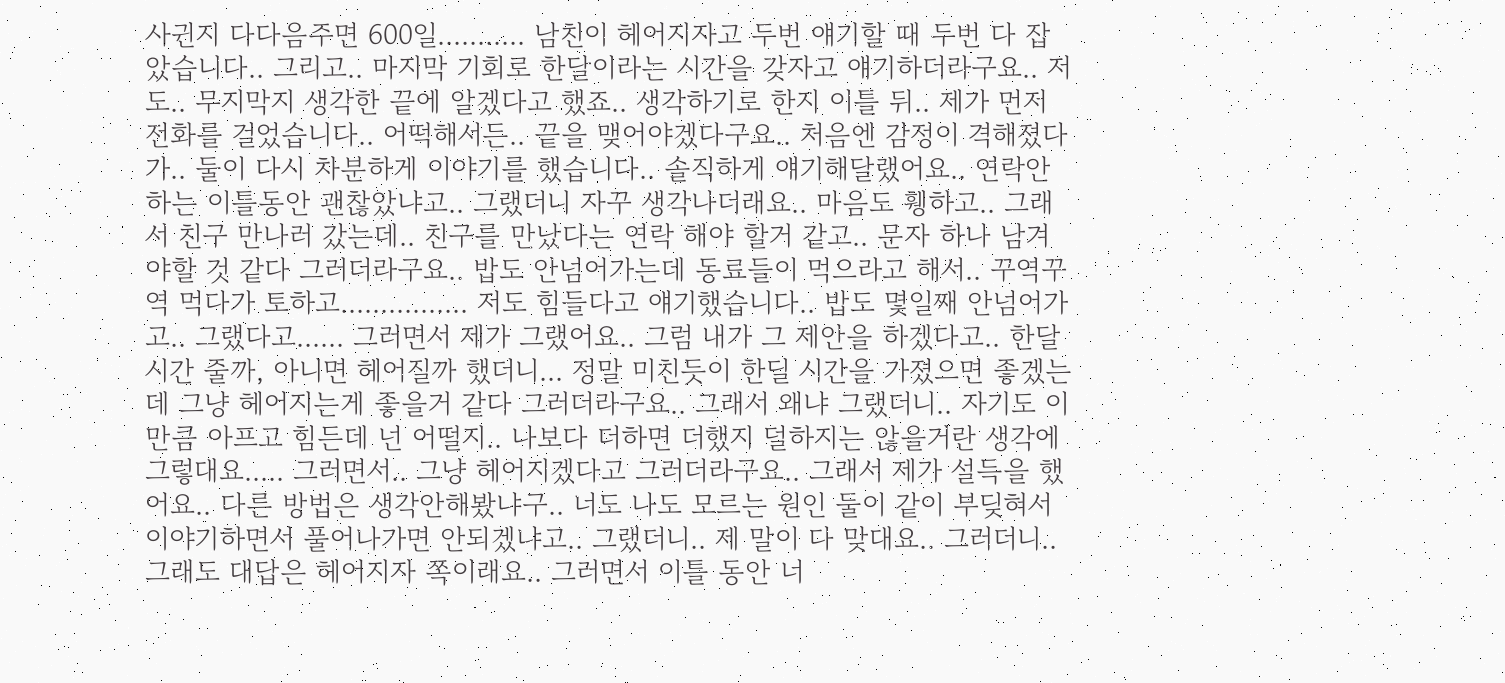사귄지 다다음주면 600일........... 남친이 헤어지자고 두번 얘기할 때 두번 다 잡았습니다.. 그리고.. 마지막 기회로 한달이라는 시간을 갖자고 얘기하더라구요.. 저도.. 무지막지 생각한 끝에 알겠다고 했죠.. 생각하기로 한지 이틀 뒤.. 제가 먼저 전화를 걸었습니다.. 어떡해서든.. 끝을 맺어야겠다구요.. 처음엔 감정이 격해졌다가.. 둘이 다시 차분하게 이야기를 했습니다.. 솔직하게 얘기해달랬어요.. 연락안하는 이틀동안 괜찮았냐고.. 그랬더니 자꾸 생각나더래요.. 마음도 휑하고.. 그래서 친구 만나러 갔는데.. 친구를 만났다는 연락 해야 할거 같고.. 문자 하나 남겨야할 것 같다 그러더라구요.. 밥도 안넘어가는데 동료들이 먹으라고 해서.. 꾸역꾸역 먹다가 토하고................ 저도 힘들다고 얘기했습니다.. 밥도 몇일째 안넘어가고.. 그랬다고...... 그러면서 제가 그랬어요.. 그럼 내가 그 제안을 하겠다고.. 한달 시간 줄까, 아니면 헤어질까 했더니... 정말 미친듯이 한딜 시간을 가졌으면 좋겠는데 그냥 헤어지는게 좋을거 같다 그러더라구요.. 그래서 왜냐 그랬더니.. 자기도 이만큼 아프고 힘든데 넌 어떨지.. 나보다 더하면 더했지 덜하지는 않을거란 생각에 그렇대요..... 그러면서.. 그냥 헤어지겠다고 그러더라구요.. 그래서 제가 설득을 했어요.. 다른 방법은 생각안해봤냐구.. 너도 나도 모르는 원인 둘이 같이 부딪혀서 이야기하면서 풀어나가면 안되겠냐고.. 그랬더니.. 제 말이 다 맞대요.. 그러더니.. 그래도 대답은 헤어지자 쪽이래요.. 그러면서 이틀 동안 너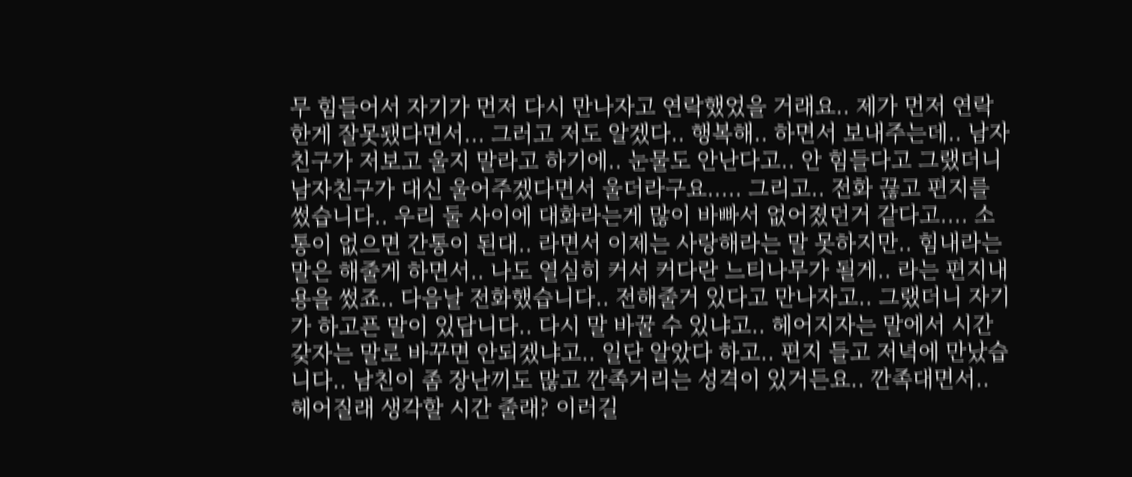무 힘들어서 자기가 먼저 다시 만나자고 연락했었을 거래요.. 제가 먼저 연락한게 잘못됐다면서... 그러고 저도 알겠다.. 행복해.. 하면서 보내주는데.. 남자친구가 저보고 울지 말라고 하기에.. 눈물도 안난다고.. 안 힘들다고 그랬더니 남자친구가 대신 울어주겠다면서 울더라구요..... 그리고.. 전화 끊고 편지를 썼습니다.. 우리 둘 사이에 대화라는게 많이 바빠서 없어졌던거 같다고.... 소통이 없으면 간통이 된대.. 라면서 이제는 사랑해라는 말 못하지만.. 힘내라는 말은 해줄게 하면서.. 나도 열심히 커서 커다란 느티나무가 될게.. 라는 편지내용을 썼죠.. 다음날 전화했습니다.. 전해줄거 있다고 만나자고.. 그랬더니 자기가 하고픈 말이 있답니다.. 다시 말 바꿀 수 있냐고.. 헤어지자는 말에서 시간 갖자는 말로 바꾸면 안되겠냐고.. 일단 알았다 하고.. 편지 들고 저녁에 만났습니다.. 남친이 좀 장난끼도 많고 깐족거리는 성격이 있거든요.. 깐족대면서.. 헤어질래 생각할 시간 줄래? 이러길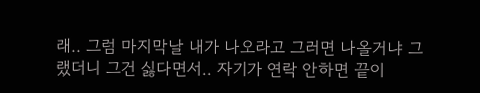래.. 그럼 마지막날 내가 나오라고 그러면 나올거냐 그랬더니 그건 싫다면서.. 자기가 연락 안하면 끝이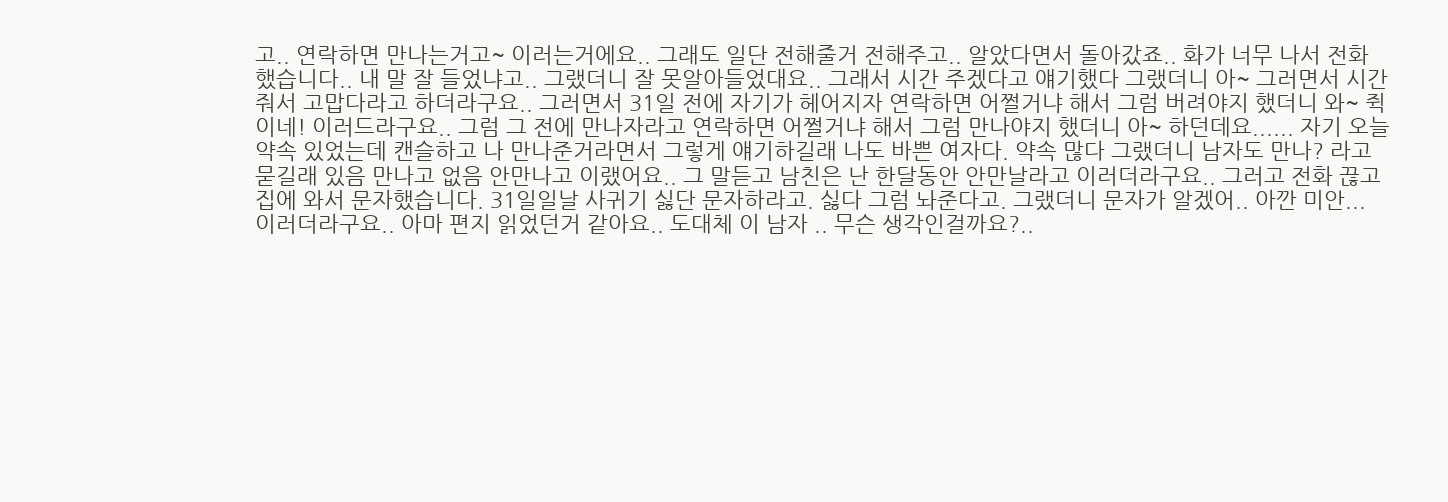고.. 연락하면 만나는거고~ 이러는거에요.. 그래도 일단 전해줄거 전해주고.. 알았다면서 돌아갔죠.. 화가 너무 나서 전화 했습니다.. 내 말 잘 들었냐고.. 그랬더니 잘 못알아들었대요.. 그래서 시간 주겠다고 얘기했다 그랬더니 아~ 그러면서 시간 줘서 고맙다라고 하더라구요.. 그러면서 31일 전에 자기가 헤어지자 연락하면 어쩔거냐 해서 그럼 버려야지 했더니 와~ 쥑이네! 이러드라구요.. 그럼 그 전에 만나자라고 연락하면 어쩔거냐 해서 그럼 만나야지 했더니 아~ 하던데요...... 자기 오늘 약속 있었는데 캔슬하고 나 만나준거라면서 그렇게 얘기하길래 나도 바쁜 여자다. 약속 많다 그랬더니 남자도 만나? 라고 묻길래 있음 만나고 없음 안만나고 이랬어요.. 그 말듣고 남친은 난 한달동안 안만날라고 이러더라구요.. 그러고 전화 끊고 집에 와서 문자했습니다. 31일일날 사귀기 싫단 문자하라고. 싫다 그럼 놔준다고. 그랬더니 문자가 알겠어.. 아깐 미안... 이러더라구요.. 아마 편지 읽었던거 같아요.. 도대체 이 남자 .. 무슨 생각인걸까요?..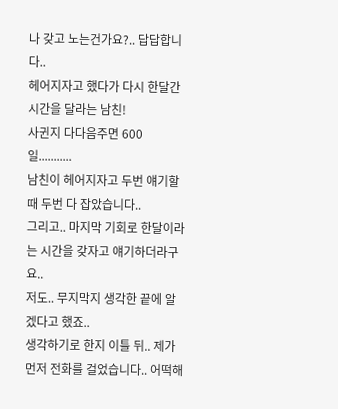나 갖고 노는건가요?.. 답답합니다..
헤어지자고 했다가 다시 한달간 시간을 달라는 남친!
사귄지 다다음주면 600일...........
남친이 헤어지자고 두번 얘기할 때 두번 다 잡았습니다..
그리고.. 마지막 기회로 한달이라는 시간을 갖자고 얘기하더라구요..
저도.. 무지막지 생각한 끝에 알겠다고 했죠..
생각하기로 한지 이틀 뒤.. 제가 먼저 전화를 걸었습니다.. 어떡해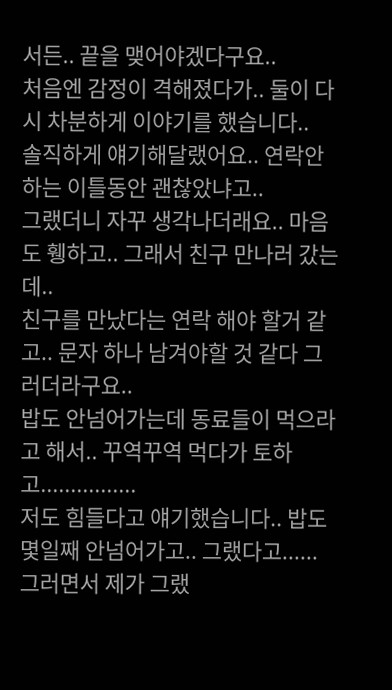서든.. 끝을 맺어야겠다구요..
처음엔 감정이 격해졌다가.. 둘이 다시 차분하게 이야기를 했습니다..
솔직하게 얘기해달랬어요.. 연락안하는 이틀동안 괜찮았냐고..
그랬더니 자꾸 생각나더래요.. 마음도 휑하고.. 그래서 친구 만나러 갔는데..
친구를 만났다는 연락 해야 할거 같고.. 문자 하나 남겨야할 것 같다 그러더라구요..
밥도 안넘어가는데 동료들이 먹으라고 해서.. 꾸역꾸역 먹다가 토하고................
저도 힘들다고 얘기했습니다.. 밥도 몇일째 안넘어가고.. 그랬다고......
그러면서 제가 그랬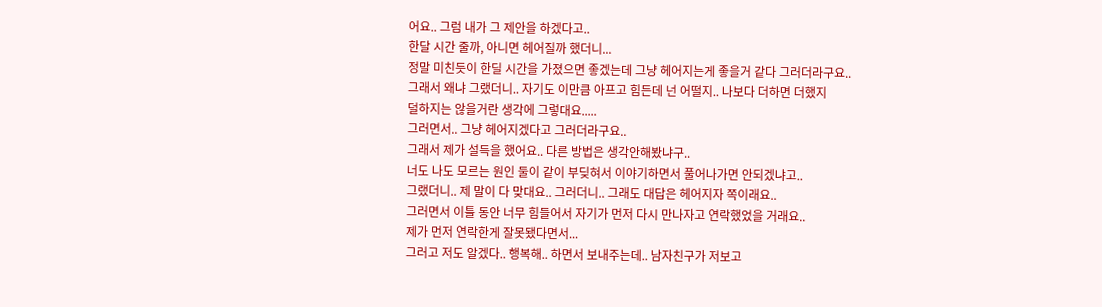어요.. 그럼 내가 그 제안을 하겠다고..
한달 시간 줄까, 아니면 헤어질까 했더니...
정말 미친듯이 한딜 시간을 가졌으면 좋겠는데 그냥 헤어지는게 좋을거 같다 그러더라구요..
그래서 왜냐 그랬더니.. 자기도 이만큼 아프고 힘든데 넌 어떨지.. 나보다 더하면 더했지
덜하지는 않을거란 생각에 그렇대요.....
그러면서.. 그냥 헤어지겠다고 그러더라구요..
그래서 제가 설득을 했어요.. 다른 방법은 생각안해봤냐구..
너도 나도 모르는 원인 둘이 같이 부딪혀서 이야기하면서 풀어나가면 안되겠냐고..
그랬더니.. 제 말이 다 맞대요.. 그러더니.. 그래도 대답은 헤어지자 쪽이래요..
그러면서 이틀 동안 너무 힘들어서 자기가 먼저 다시 만나자고 연락했었을 거래요..
제가 먼저 연락한게 잘못됐다면서...
그러고 저도 알겠다.. 행복해.. 하면서 보내주는데.. 남자친구가 저보고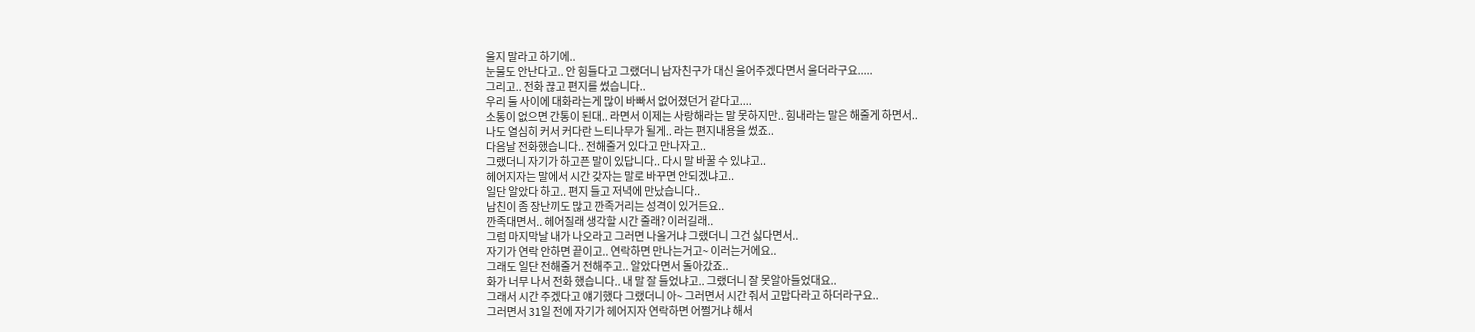울지 말라고 하기에..
눈물도 안난다고.. 안 힘들다고 그랬더니 남자친구가 대신 울어주겠다면서 울더라구요.....
그리고.. 전화 끊고 편지를 썼습니다..
우리 둘 사이에 대화라는게 많이 바빠서 없어졌던거 같다고....
소통이 없으면 간통이 된대.. 라면서 이제는 사랑해라는 말 못하지만.. 힘내라는 말은 해줄게 하면서..
나도 열심히 커서 커다란 느티나무가 될게.. 라는 편지내용을 썼죠..
다음날 전화했습니다.. 전해줄거 있다고 만나자고..
그랬더니 자기가 하고픈 말이 있답니다.. 다시 말 바꿀 수 있냐고..
헤어지자는 말에서 시간 갖자는 말로 바꾸면 안되겠냐고..
일단 알았다 하고.. 편지 들고 저녁에 만났습니다..
남친이 좀 장난끼도 많고 깐족거리는 성격이 있거든요..
깐족대면서.. 헤어질래 생각할 시간 줄래? 이러길래..
그럼 마지막날 내가 나오라고 그러면 나올거냐 그랬더니 그건 싫다면서..
자기가 연락 안하면 끝이고.. 연락하면 만나는거고~ 이러는거에요..
그래도 일단 전해줄거 전해주고.. 알았다면서 돌아갔죠..
화가 너무 나서 전화 했습니다.. 내 말 잘 들었냐고.. 그랬더니 잘 못알아들었대요..
그래서 시간 주겠다고 얘기했다 그랬더니 아~ 그러면서 시간 줘서 고맙다라고 하더라구요..
그러면서 31일 전에 자기가 헤어지자 연락하면 어쩔거냐 해서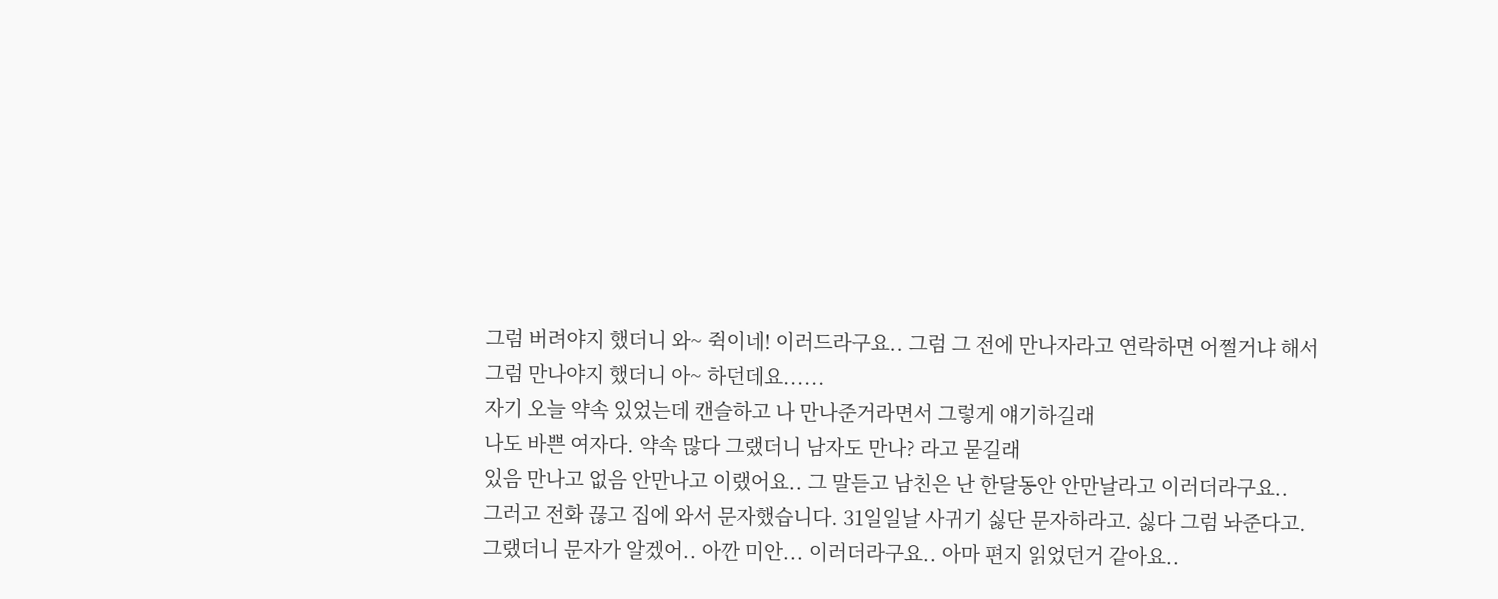그럼 버려야지 했더니 와~ 쥑이네! 이러드라구요.. 그럼 그 전에 만나자라고 연락하면 어쩔거냐 해서
그럼 만나야지 했더니 아~ 하던데요......
자기 오늘 약속 있었는데 캔슬하고 나 만나준거라면서 그렇게 얘기하길래
나도 바쁜 여자다. 약속 많다 그랬더니 남자도 만나? 라고 묻길래
있음 만나고 없음 안만나고 이랬어요.. 그 말듣고 남친은 난 한달동안 안만날라고 이러더라구요..
그러고 전화 끊고 집에 와서 문자했습니다. 31일일날 사귀기 싫단 문자하라고. 싫다 그럼 놔준다고.
그랬더니 문자가 알겠어.. 아깐 미안... 이러더라구요.. 아마 편지 읽었던거 같아요..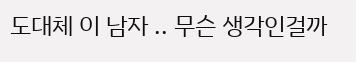도대체 이 남자 .. 무슨 생각인걸까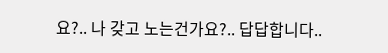요?.. 나 갖고 노는건가요?.. 답답합니다..